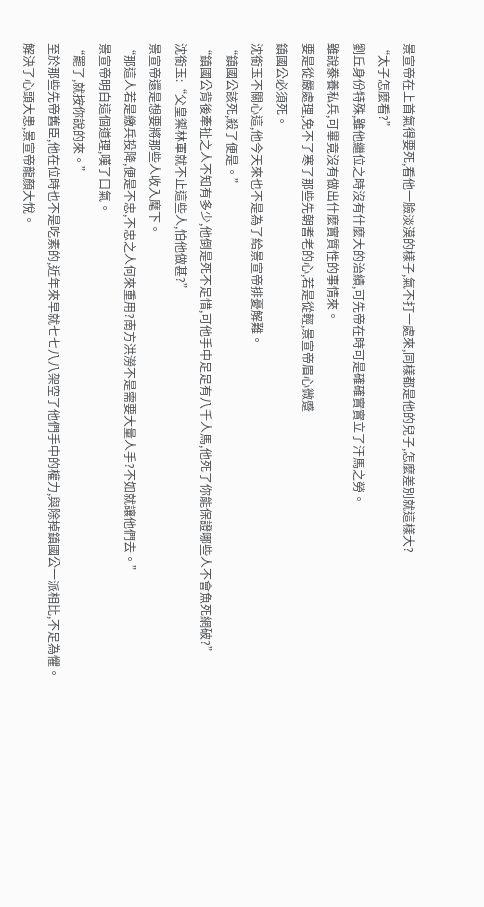景宣帝在上首氣得要死,看他一臉淡漠的樣子,氣不打一處來,同樣都是他的兒子,怎麼差別就這樣大?
“太子怎麼看?”
劉丘身份特殊,雖他繼位之時沒有什麼大的治績,可先帝在時可是確確實實立了汗馬之勞。
雖說豢養私兵,可畢竟沒有做出什麼實質性的事情來。
要是從嚴處理,免不了寒了那些先朝耆老的心,若是從輕,景宣帝眉心微蹙
鎮國公必須死。
沈銜玉不關心這,他今天來也不是為了給景宣帝排憂解難。
“鎮國公該死,殺了便是。”
“鎮國公背後牽扯之人不知有多少,他倒是死不足惜,可他手中足足有八千人馬,他死了你能保證哪些人不會魚死網破?”
沈銜玉:“父皇禦林軍就不止這些人,怕他做甚?”
景宣帝還是想要將那些人收入麾下。
“那這人若是繳兵投降,便是不忠,不忠之人何來重用?南方洪澇不是需要大量人手?不如就讓他們去。”
景宣帝明白這個道理,嘆了口氣。
“罷了,就按你說的來。”
至於那些先帝舊臣,他在位時也不是吃素的,近年來早就七七八八架空了他們手中的權力,與除掉鎮國公一派相比,不足為懼。
解決了心頭大患,景宣帝龍顏大悅。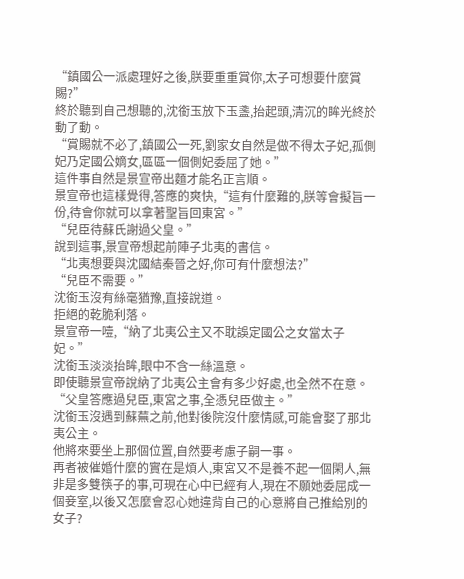“鎮國公一派處理好之後,朕要重重賞你,太子可想要什麼賞賜?”
終於聽到自己想聽的,沈銜玉放下玉盞,抬起頭,清沉的眸光終於動了動。
“賞賜就不必了,鎮國公一死,劉家女自然是做不得太子妃,孤側妃乃定國公嫡女,區區一個側妃委屈了她。”
這件事自然是景宣帝出麵才能名正言順。
景宣帝也這樣覺得,答應的爽快,“這有什麼難的,朕等會擬旨一份,待會你就可以拿著聖旨回東宮。”
“兒臣待蘇氏謝過父皇。”
說到這事,景宣帝想起前陣子北夷的書信。
“北夷想要與沈國結秦晉之好,你可有什麼想法?”
“兒臣不需要。”
沈銜玉沒有絲毫猶豫,直接說道。
拒絕的乾脆利落。
景宣帝一噎,“納了北夷公主又不耽誤定國公之女當太子妃。”
沈銜玉淡淡抬眸,眼中不含一絲溫意。
即使聽景宣帝說納了北夷公主會有多少好處,也全然不在意。
“父皇答應過兒臣,東宮之事,全憑兒臣做主。”
沈銜玉沒遇到蘇蕪之前,他對後院沒什麼情感,可能會娶了那北夷公主。
他將來要坐上那個位置,自然要考慮子嗣一事。
再者被催婚什麼的實在是煩人,東宮又不是養不起一個閑人,無非是多雙筷子的事,可現在心中已經有人,現在不願她委屈成一個妾室,以後又怎麼會忍心她違背自己的心意將自己推給別的女子?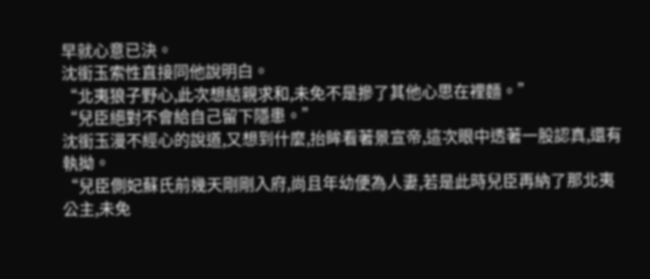早就心意已決。
沈銜玉索性直接同他說明白。
“北夷狼子野心,此次想結親求和,未免不是摻了其他心思在裡麵。”
“兒臣絕對不會給自己留下隱患。”
沈銜玉漫不經心的說道,又想到什麼,抬眸看著景宣帝,這次眼中透著一股認真,還有執拗。
“兒臣側妃蘇氏前幾天剛剛入府,尚且年幼便為人妻,若是此時兒臣再納了那北夷公主,未免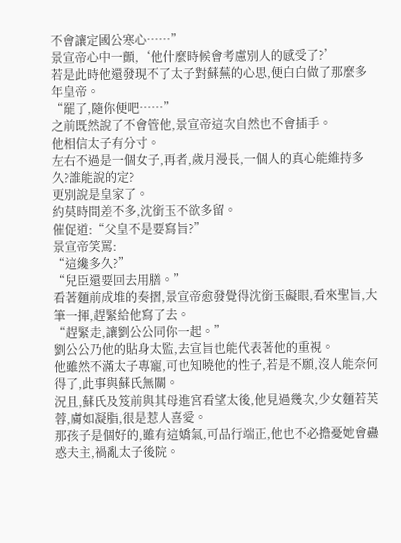不會讓定國公寒心……”
景宣帝心中一顫,‘他什麼時候會考慮別人的感受了?’
若是此時他還發現不了太子對蘇蕪的心思,便白白做了那麼多年皇帝。
“罷了,隨你便吧……”
之前既然說了不會管他,景宣帝這次自然也不會插手。
他相信太子有分寸。
左右不過是一個女子,再者,歲月漫長,一個人的真心能維持多久?誰能說的定?
更別說是皇家了。
約莫時間差不多,沈銜玉不欲多留。
催促道:“父皇不是要寫旨?”
景宣帝笑罵:
“這纔多久?”
“兒臣還要回去用膳。”
看著麵前成堆的奏摺,景宣帝愈發覺得沈銜玉礙眼,看來聖旨,大筆一揮,趕緊給他寫了去。
“趕緊走,讓劉公公同你一起。”
劉公公乃他的貼身太監,去宣旨也能代表著他的重視。
他雖然不滿太子專寵,可也知曉他的性子,若是不願,沒人能奈何得了,此事與蘇氏無關。
況且,蘇氏及笈前與其母進宮看望太後,他見過幾次,少女麵若芙蓉,膚如凝脂,很是惹人喜愛。
那孩子是個好的,雖有這嬌氣,可品行端正,他也不必擔憂她會蠱惑夫主,禍亂太子後院。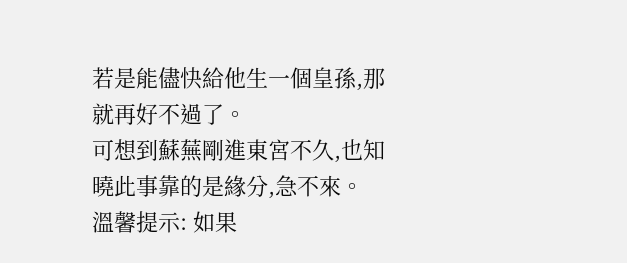若是能儘快給他生一個皇孫,那就再好不過了。
可想到蘇蕪剛進東宮不久,也知曉此事靠的是緣分,急不來。
溫馨提示: 如果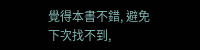覺得本書不錯, 避免下次找不到,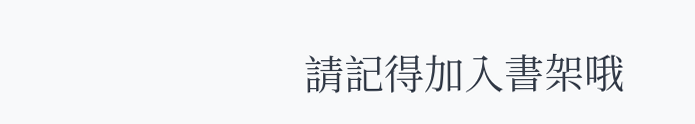請記得加入書架哦